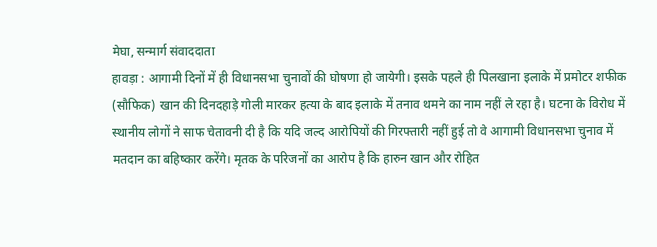मेघा, सन्मार्ग संवाददाता
हावड़ा : आगामी दिनों में ही विधानसभा चुनावों की घोषणा हो जायेगी। इसके पहले ही पिलखाना इलाके में प्रमोटर शफीक (सौफिक) खान की दिनदहाड़े गोली मारकर हत्या के बाद इलाके में तनाव थमने का नाम नहीं ले रहा है। घटना के विरोध में स्थानीय लोगों ने साफ चेतावनी दी है कि यदि जल्द आरोपियों की गिरफ्तारी नहीं हुई तो वे आगामी विधानसभा चुनाव में मतदान का बहिष्कार करेंगे। मृतक के परिजनों का आरोप है कि हारुन खान और रोहित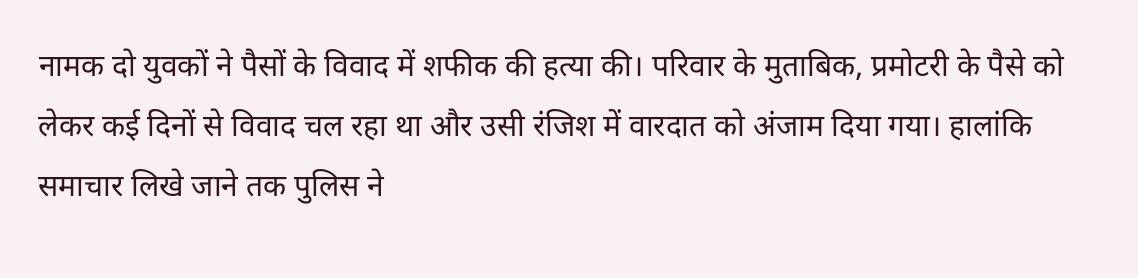नामक दो युवकों ने पैसों के विवाद में शफीक की हत्या की। परिवार के मुताबिक, प्रमोटरी के पैसे को लेकर कई दिनों से विवाद चल रहा था और उसी रंजिश में वारदात को अंजाम दिया गया। हालांकि समाचार लिखे जाने तक पुलिस ने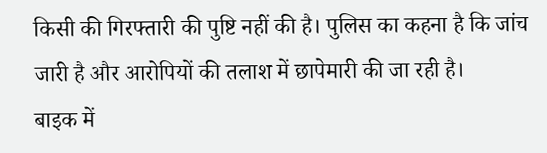किसी की गिरफ्तारी की पुष्टि नहीं की है। पुलिस का कहना है कि जांच जारी है और आरोपियों की तलाश में छापेमारी की जा रही है।
बाइक में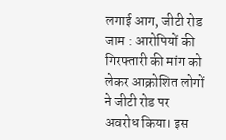लगाई आग, जीटी रोड जाम : आरोपियों की गिरफ्तारी की मांग को लेकर आक्रोशित लोगों ने जीटी रोड पर अवरोध किया। इस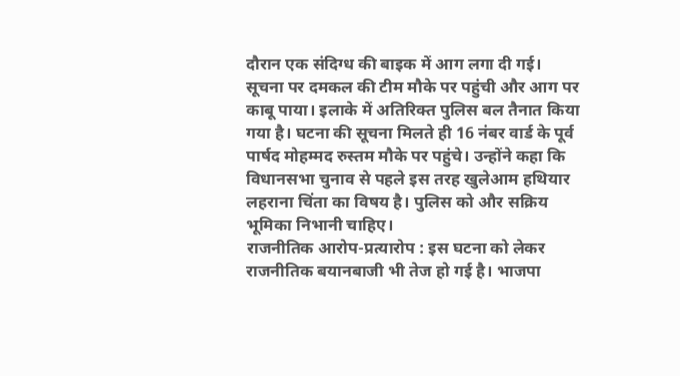दौरान एक संदिग्ध की बाइक में आग लगा दी गई। सूचना पर दमकल की टीम मौके पर पहुंची और आग पर काबू पाया। इलाके में अतिरिक्त पुलिस बल तैनात किया गया है। घटना की सूचना मिलते ही 16 नंबर वार्ड के पूर्व पार्षद मोहम्मद रुस्तम मौके पर पहुंचे। उन्होंने कहा कि विधानसभा चुनाव से पहले इस तरह खुलेआम हथियार लहराना चिंता का विषय है। पुलिस को और सक्रिय भूमिका निभानी चाहिए।
राजनीतिक आरोप-प्रत्यारोप : इस घटना को लेकर राजनीतिक बयानबाजी भी तेज हो गई है। भाजपा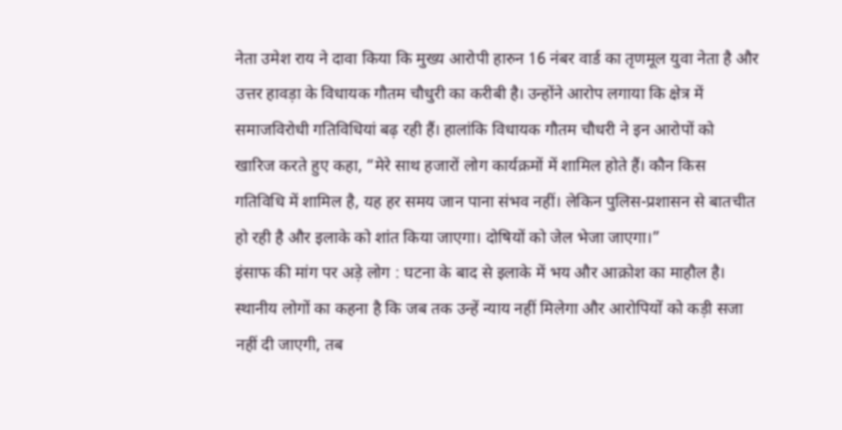नेता उमेश राय ने दावा किया कि मुख्य आरोपी हारुन 16 नंबर वार्ड का तृणमूल युवा नेता है और उत्तर हावड़ा के विधायक गौतम चौधुरी का करीबी है। उन्होंने आरोप लगाया कि क्षेत्र में समाजविरोधी गतिविधियां बढ़ रही हैं। हालांकि विधायक गौतम चौधरी ने इन आरोपों को खारिज करते हुए कहा, “मेरे साथ हजारों लोग कार्यक्रमों में शामिल होते हैं। कौन किस गतिविधि में शामिल है, यह हर समय जान पाना संभव नहीं। लेकिन पुलिस-प्रशासन से बातचीत हो रही है और इलाके को शांत किया जाएगा। दोषियों को जेल भेजा जाएगा।”
इंसाफ की मांग पर अड़े लोग : घटना के बाद से इलाके में भय और आक्रोश का माहौल है। स्थानीय लोगों का कहना है कि जब तक उन्हें न्याय नहीं मिलेगा और आरोपियों को कड़ी सजा नहीं दी जाएगी, तब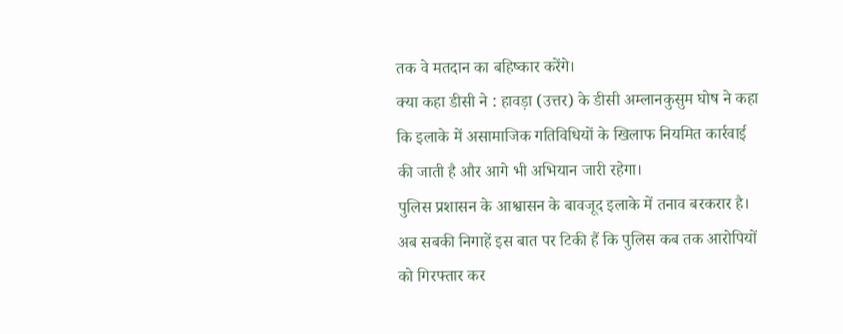तक वे मतदान का बहिष्कार करेंगे।
क्या कहा डीसी ने : हावड़ा (उत्तर) के डीसी अम्लानकुसुम घोष ने कहा कि इलाके में असामाजिक गतिविधियों के खिलाफ नियमित कार्रवाई की जाती है और आगे भी अभियान जारी रहेगा।
पुलिस प्रशासन के आश्वासन के बावजूद इलाके में तनाव बरकरार है। अब सबकी निगाहें इस बात पर टिकी हैं कि पुलिस कब तक आरोपियों को गिरफ्तार कर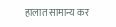हालात सामान्य कर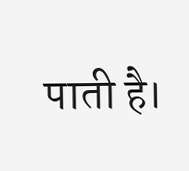पाती है।